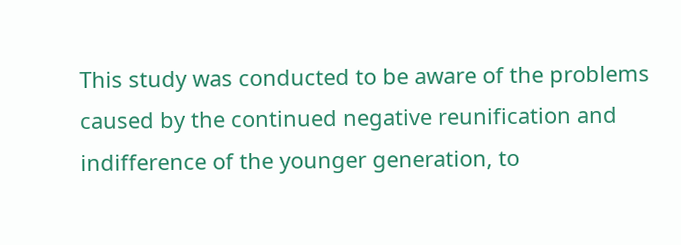This study was conducted to be aware of the problems caused by the continued negative reunification and indifference of the younger generation, to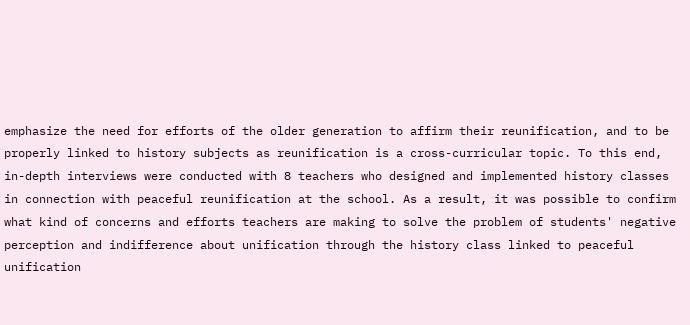emphasize the need for efforts of the older generation to affirm their reunification, and to be properly linked to history subjects as reunification is a cross-curricular topic. To this end, in-depth interviews were conducted with 8 teachers who designed and implemented history classes in connection with peaceful reunification at the school. As a result, it was possible to confirm what kind of concerns and efforts teachers are making to solve the problem of students' negative perception and indifference about unification through the history class linked to peaceful unification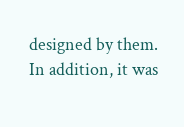designed by them. In addition, it was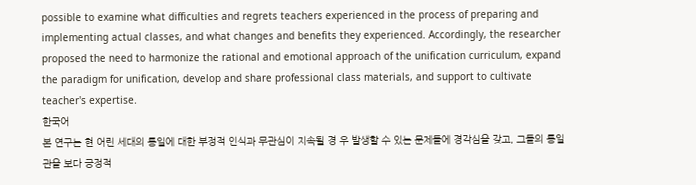possible to examine what difficulties and regrets teachers experienced in the process of preparing and implementing actual classes, and what changes and benefits they experienced. Accordingly, the researcher proposed the need to harmonize the rational and emotional approach of the unification curriculum, expand the paradigm for unification, develop and share professional class materials, and support to cultivate teacher's expertise.
한국어
본 연구는 현 어린 세대의 통일에 대한 부정적 인식과 무관심이 지속될 경 우 발생할 수 있는 문제들에 경각심을 갖고, 그들의 통일관을 보다 긍정적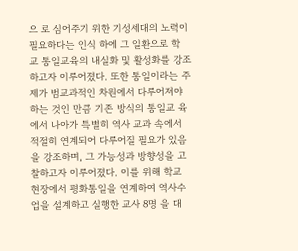으 로 심어주기 위한 기성세대의 노력이 필요하다는 인식 하에 그 일환으로 학 교 통일교육의 내실화 및 활성화를 강조하고자 이루어졌다. 또한 통일이라는 주제가 범교과적인 차원에서 다루어져야 하는 것인 만큼 기존 방식의 통일교 육에서 나아가 특별히 역사 교과 속에서 적절히 연계되어 다루어질 필요가 있음을 강조하며, 그 가능성과 방향성을 고찰하고자 이루어졌다. 이를 위해 학교 현장에서 평화통일을 연계하여 역사수업을 설계하고 실행한 교사 8명 을 대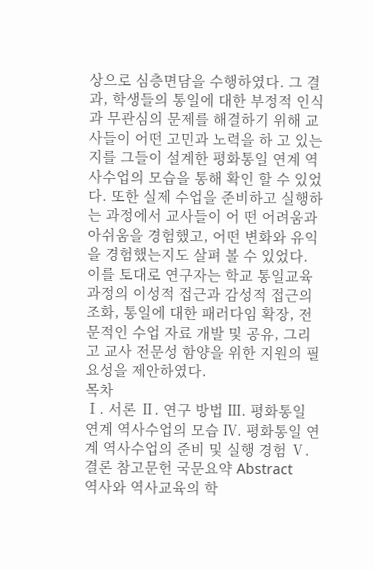상으로 심층면담을 수행하였다. 그 결과, 학생들의 통일에 대한 부정적 인식과 무관심의 문제를 해결하기 위해 교사들이 어떤 고민과 노력을 하 고 있는지를 그들이 설계한 평화통일 연계 역사수업의 모습을 통해 확인 할 수 있었다. 또한 실제 수업을 준비하고 실행하는 과정에서 교사들이 어 떤 어려움과 아쉬움을 경험했고, 어떤 변화와 유익을 경험했는지도 살펴 볼 수 있었다. 이를 토대로 연구자는 학교 통일교육과정의 이성적 접근과 감성적 접근의 조화, 통일에 대한 패러다임 확장, 전문적인 수업 자료 개발 및 공유, 그리고 교사 전문성 함양을 위한 지원의 필요성을 제안하였다.
목차
Ⅰ. 서론 Ⅱ. 연구 방법 Ⅲ. 평화통일 연계 역사수업의 모습 Ⅳ. 평화통일 연계 역사수업의 준비 및 실행 경험 Ⅴ. 결론 참고문헌 국문요약 Abstract
역사와 역사교육의 학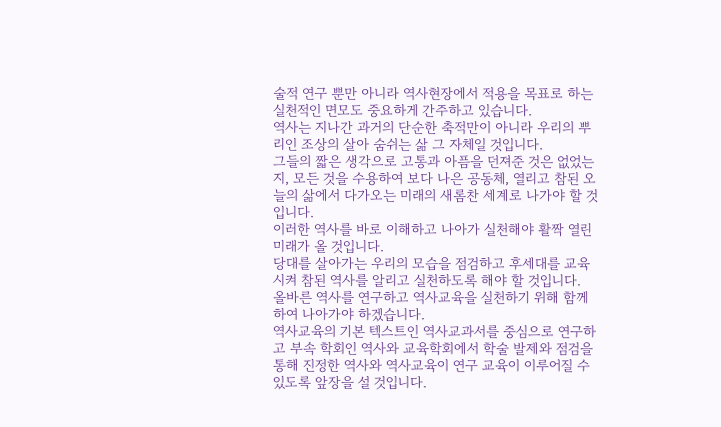술적 연구 뿐만 아니라 역사현장에서 적용을 목표로 하는 실천적인 면모도 중요하게 간주하고 있습니다.
역사는 지나간 과거의 단순한 축적만이 아니라 우리의 뿌리인 조상의 살아 숨쉬는 삶 그 자체일 것입니다.
그들의 짧은 생각으로 고통과 아픔을 던져준 것은 없었는지, 모든 것을 수용하여 보다 나은 공동체, 열리고 참된 오늘의 삶에서 다가오는 미래의 새롬찬 세계로 나가야 할 것입니다.
이러한 역사를 바로 이해하고 나아가 실천해야 활짝 열린 미래가 올 것입니다.
당대를 살아가는 우리의 모습을 점검하고 후세대를 교육시켜 참된 역사를 알리고 실천하도록 해야 할 것입니다.
올바른 역사를 연구하고 역사교육을 실천하기 위해 함께 하여 나아가야 하겠습니다.
역사교육의 기본 텍스트인 역사교과서를 중심으로 연구하고 부속 학회인 역사와 교육학회에서 학술 발제와 점검을 통해 진정한 역사와 역사교육이 연구 교육이 이루어질 수 있도록 앞장을 설 것입니다.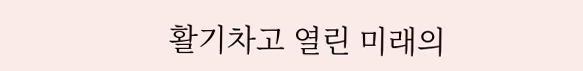활기차고 열린 미래의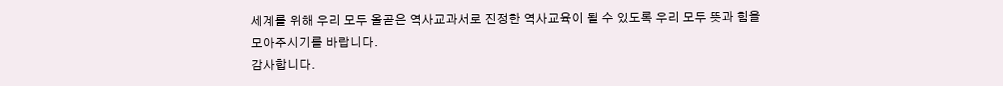세계를 위해 우리 모두 올곧은 역사교과서로 진정한 역사교육이 될 수 있도록 우리 모두 뜻과 힘을 모아주시기를 바랍니다.
감사합니다.